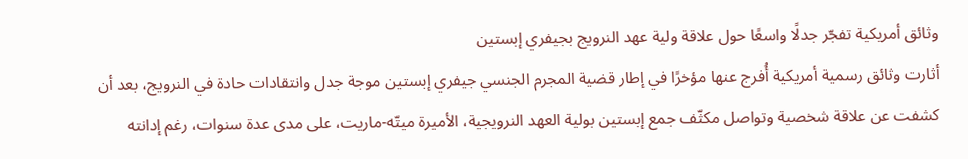وثائق أمريكية تفجّر جدلًا واسعًا حول علاقة ولية عهد النرويج بجيفري إبستين
أثارت وثائق رسمية أمريكية أُفرج عنها مؤخرًا في إطار قضية المجرم الجنسي جيفري إبستين موجة جدل وانتقادات حادة في النرويج، بعد أن كشفت عن علاقة شخصية وتواصل مكثّف جمع إبستين بولية العهد النرويجية، الأميرة ميتّه-ماريت، على مدى عدة سنوات، رغم إدانته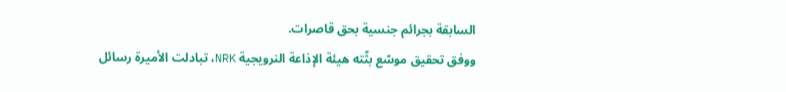السابقة بجرائم جنسية بحق قاصرات.
ووفق تحقيق موسّع بثّته هيئة الإذاعة النرويجية NRK، تبادلت الأميرة رسائل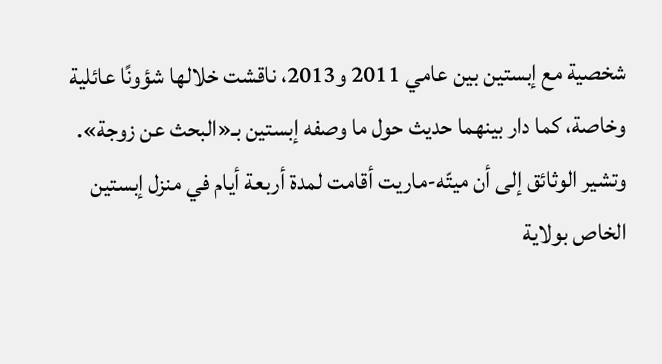شخصية مع إبستين بين عامي 2011 و2013، ناقشت خلالها شؤونًا عائلية وخاصة، كما دار بينهما حديث حول ما وصفه إبستين بـ«البحث عن زوجة».
وتشير الوثائق إلى أن ميتّه-ماريت أقامت لمدة أربعة أيام في منزل إبستين الخاص بولاية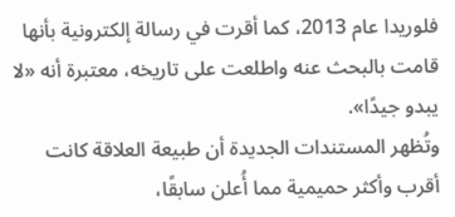فلوريدا عام 2013، كما أقرت في رسالة إلكترونية بأنها قامت بالبحث عنه واطلعت على تاريخه، معتبرة أنه «لا يبدو جيدًا».
وتُظهر المستندات الجديدة أن طبيعة العلاقة كانت أقرب وأكثر حميمية مما أُعلن سابقًا،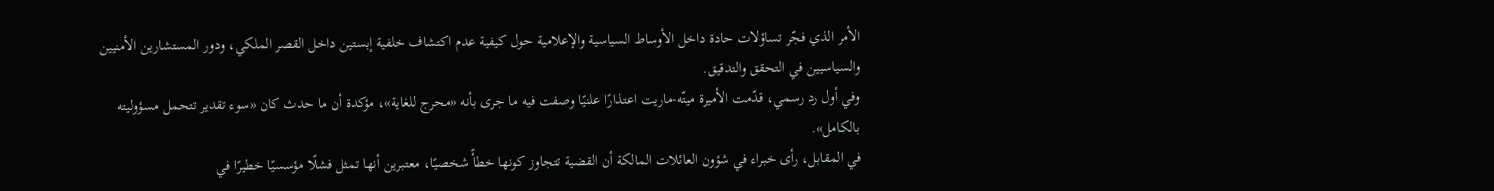الأمر الذي فجّر تساؤلات حادة داخل الأوساط السياسية والإعلامية حول كيفية عدم اكتشاف خلفية إبستين داخل القصر الملكي، ودور المستشارين الأمنيين والسياسيين في التحقق والتدقيق.
وفي أول رد رسمي، قدّمت الأميرة ميتّه-ماريت اعتذارًا علنيًا وصفت فيه ما جرى بأنه «محرج للغاية»، مؤكدة أن ما حدث كان «سوء تقدير تتحمل مسؤوليته بالكامل».
في المقابل، رأى خبراء في شؤون العائلات المالكة أن القضية تتجاوز كونها خطأً شخصيًا، معتبرين أنها تمثل فشلًا مؤسسيًا خطيرًا في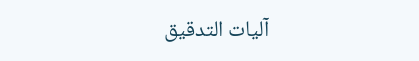آليات التدقيق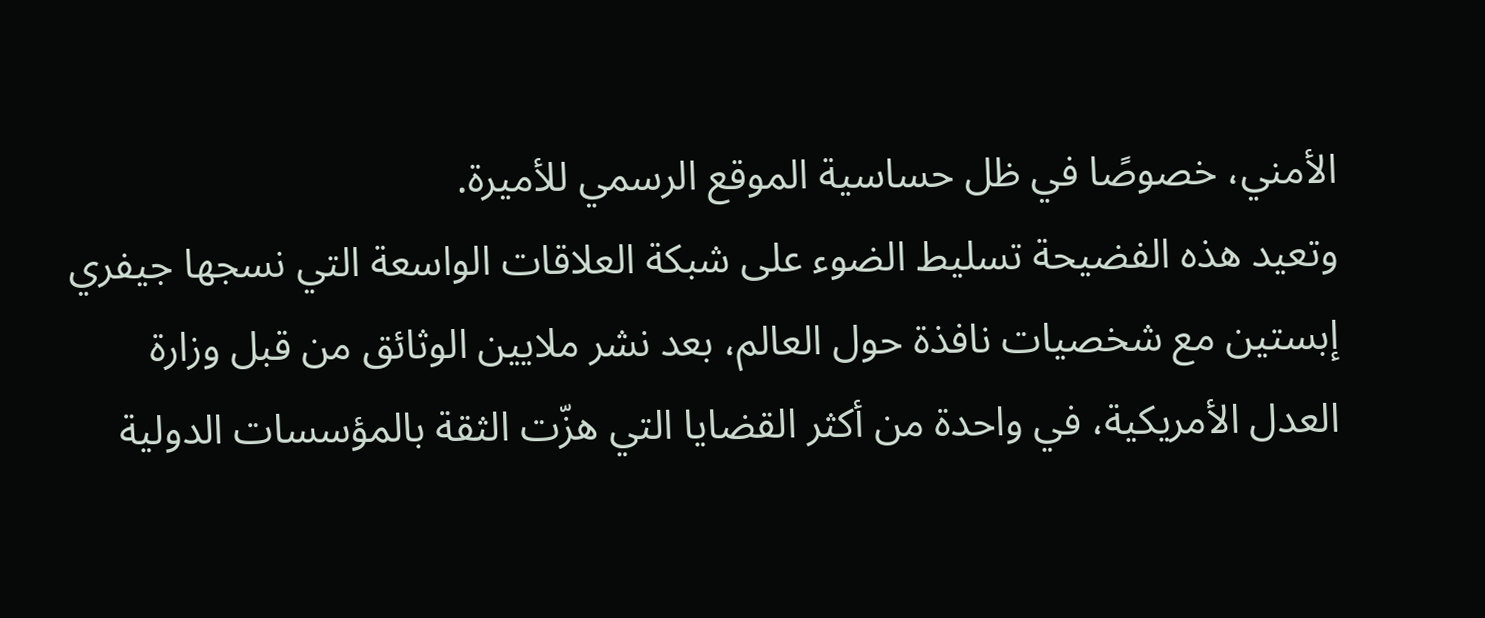الأمني، خصوصًا في ظل حساسية الموقع الرسمي للأميرة.
وتعيد هذه الفضيحة تسليط الضوء على شبكة العلاقات الواسعة التي نسجها جيفري إبستين مع شخصيات نافذة حول العالم، بعد نشر ملايين الوثائق من قبل وزارة العدل الأمريكية، في واحدة من أكثر القضايا التي هزّت الثقة بالمؤسسات الدولية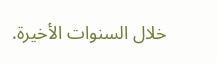خلال السنوات الأخيرة.